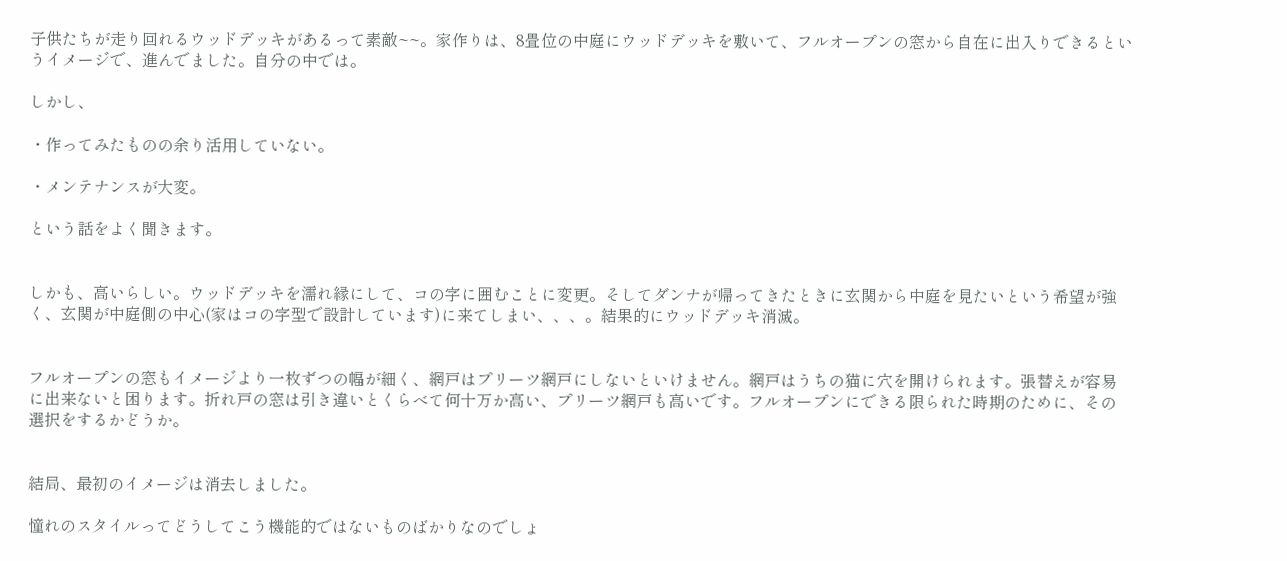子供たちが走り回れるウッドデッキがあるって素敵~~。家作りは、8畳位の中庭にウッドデッキを敷いて、フルオープンの窓から自在に出入りできるというイメージで、進んでました。自分の中では。

しかし、

・作ってみたものの余り活用していない。

・メンテナンスが大変。

という話をよく聞きます。


しかも、高いらしい。ウッドデッキを濡れ縁にして、コの字に囲むことに変更。そしてダンナが帰ってきたときに玄関から中庭を見たいという希望が強く、玄関が中庭側の中心(家はコの字型で設計しています)に来てしまい、、、。結果的にウッドデッキ消滅。


フルオープンの窓もイメージより一枚ずつの幅が細く、網戸はプリーツ網戸にしないといけません。網戸はうちの猫に穴を開けられます。張替えが容易に出来ないと困ります。折れ戸の窓は引き違いとくらべて何十万か高い、プリーツ網戸も高いです。フルオープンにできる限られた時期のために、その選択をするかどうか。


結局、最初のイメージは消去しました。

憧れのスタイルってどうしてこう機能的ではないものばかりなのでしょ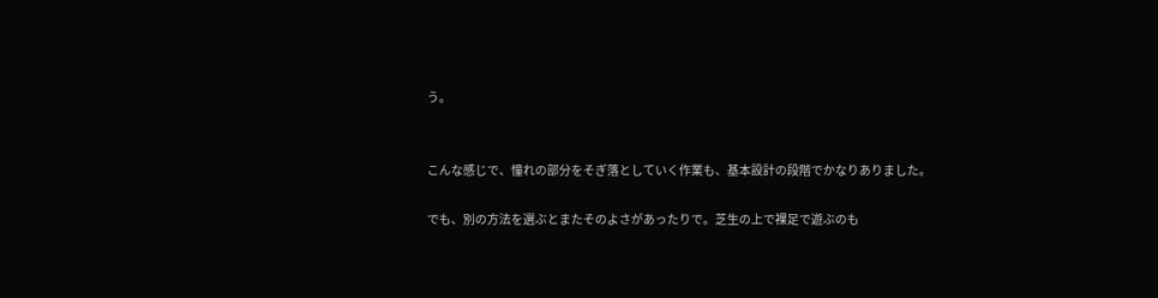う。


こんな感じで、憧れの部分をそぎ落としていく作業も、基本設計の段階でかなりありました。

でも、別の方法を選ぶとまたそのよさがあったりで。芝生の上で裸足で遊ぶのも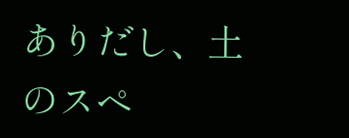ありだし、土のスペ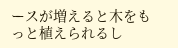ースが増えると木をもっと植えられるし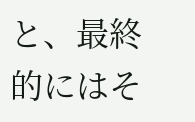と、最終的にはそ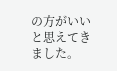の方がいいと思えてきました。